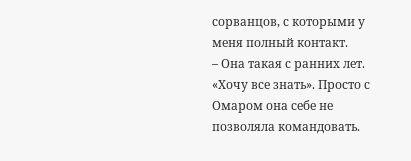сорванцов, с которыми у меня полный контакт.
– Она такая с ранних лет. «Хочу все знать». Просто с Омаром она себе не позволяла командовать.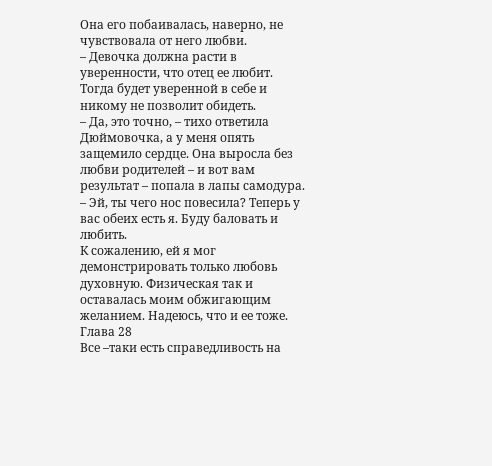Она его побаивалась, наверно, не чувствовала от него любви.
– Девочка должна расти в уверенности, что отец ее любит. Тогда будет уверенной в себе и никому не позволит обидеть.
– Да, это точно, – тихо ответила Дюймовочка, а у меня опять защемило сердце. Она выросла без любви родителей – и вот вам результат – попала в лапы самодура.
– Эй, ты чего нос повесила? Теперь у вас обеих есть я. Буду баловать и любить.
К сожалению, ей я мог демонстрировать только любовь духовную. Физическая так и оставалась моим обжигающим желанием. Надеюсь, что и ее тоже.
Глава 28
Все –таки есть справедливость на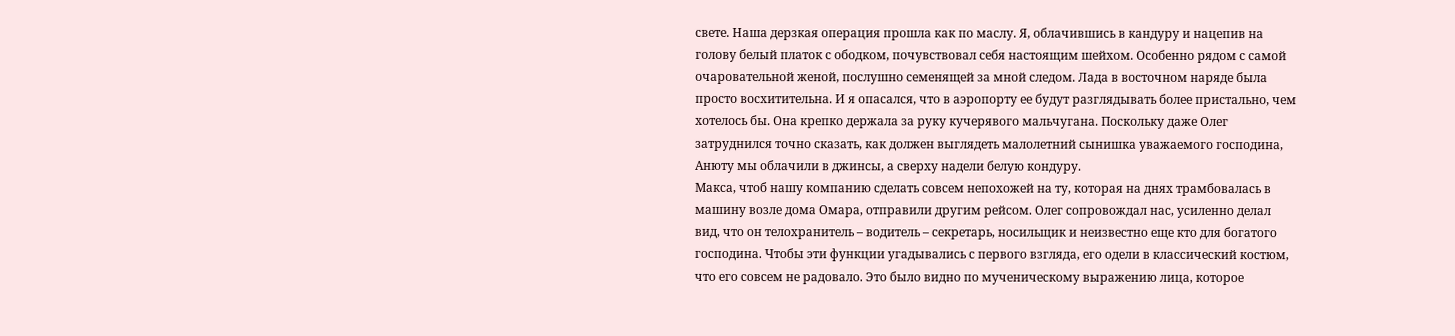свете. Наша дерзкая операция прошла как по маслу. Я, облачившись в кандуру и нацепив на голову белый платок с ободком, почувствовал себя настоящим шейхом. Особенно рядом с самой очаровательной женой, послушно семенящей за мной следом. Лада в восточном наряде была просто восхитительна. И я опасался, что в аэропорту ее будут разглядывать более пристально, чем хотелось бы. Она крепко держала за руку кучерявого мальчугана. Поскольку даже Олег затруднился точно сказать, как должен выглядеть малолетний сынишка уважаемого господина, Анюту мы облачили в джинсы, а сверху надели белую кондуру.
Макса, чтоб нашу компанию сделать совсем непохожей на ту, которая на днях трамбовалась в машину возле дома Омара, отправили другим рейсом. Олег сопровождал нас, усиленно делал вид, что он телохранитель – водитель – секретарь, носильщик и неизвестно еще кто для богатого господина. Чтобы эти функции угадывались с первого взгляда, его одели в классический костюм, что его совсем не радовало. Это было видно по мученическому выражению лица, которое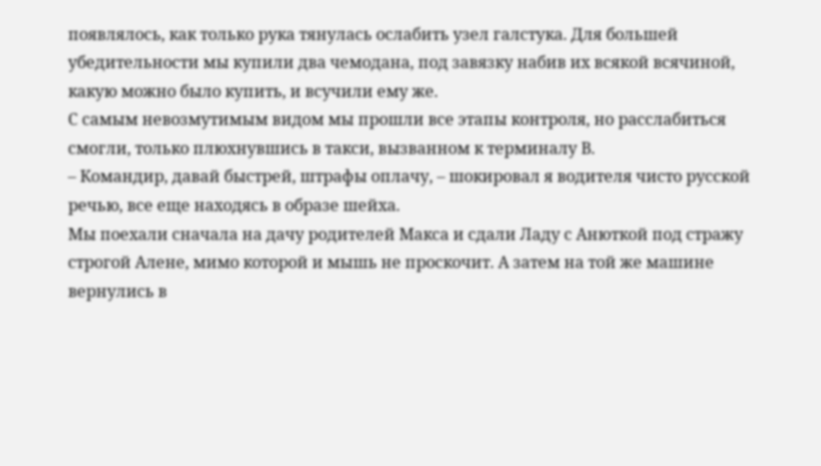появлялось, как только рука тянулась ослабить узел галстука. Для большей убедительности мы купили два чемодана, под завязку набив их всякой всячиной, какую можно было купить, и всучили ему же.
С самым невозмутимым видом мы прошли все этапы контроля, но расслабиться смогли, только плюхнувшись в такси, вызванном к терминалу В.
– Командир, давай быстрей, штрафы оплачу, – шокировал я водителя чисто русской речью, все еще находясь в образе шейха.
Мы поехали сначала на дачу родителей Макса и сдали Ладу с Анюткой под стражу строгой Алене, мимо которой и мышь не проскочит. А затем на той же машине вернулись в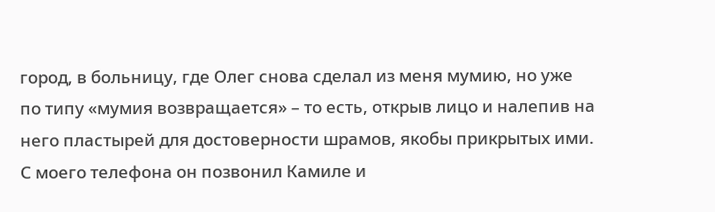город, в больницу, где Олег снова сделал из меня мумию, но уже по типу «мумия возвращается» – то есть, открыв лицо и налепив на него пластырей для достоверности шрамов, якобы прикрытых ими. С моего телефона он позвонил Камиле и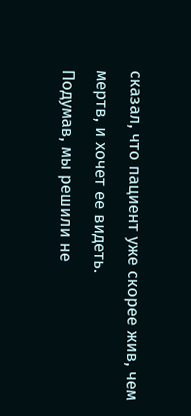сказал, что пациент уже скорее жив, чем мертв, и хочет ее видеть.
Подумав, мы решили не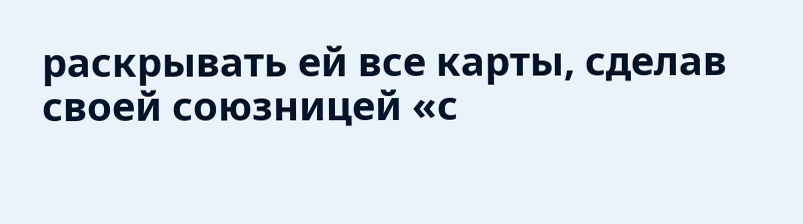раскрывать ей все карты, сделав своей союзницей «с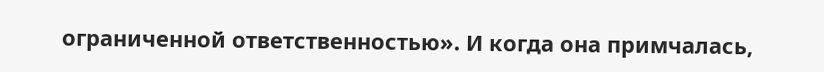ограниченной ответственностью». И когда она примчалась,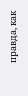правда, как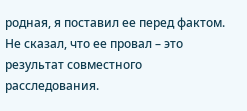родная, я поставил ее перед фактом. Не сказал, что ее провал – это результат совместного расследования.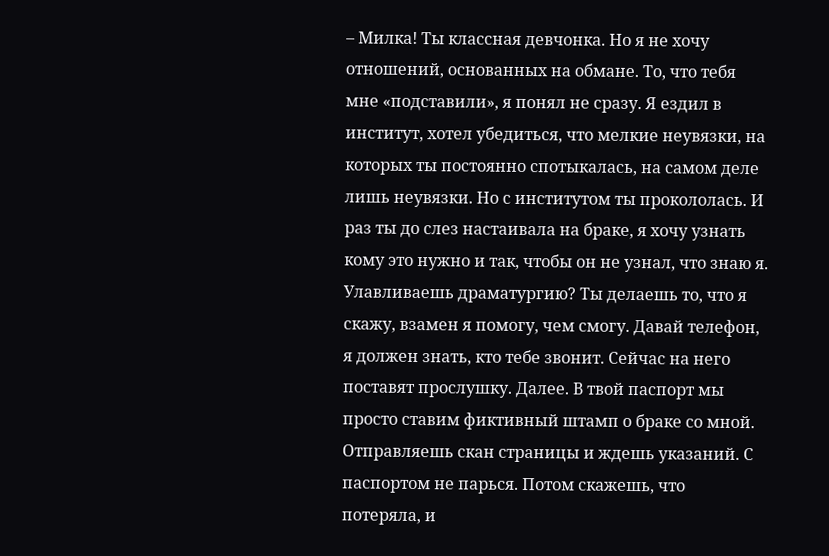– Милка! Ты классная девчонка. Но я не хочу отношений, основанных на обмане. То, что тебя мне «подставили», я понял не сразу. Я ездил в институт, хотел убедиться, что мелкие неувязки, на которых ты постоянно спотыкалась, на самом деле лишь неувязки. Но с институтом ты прокололась. И раз ты до слез настаивала на браке, я хочу узнать кому это нужно и так, чтобы он не узнал, что знаю я. Улавливаешь драматургию? Ты делаешь то, что я скажу, взамен я помогу, чем смогу. Давай телефон, я должен знать, кто тебе звонит. Сейчас на него поставят прослушку. Далее. В твой паспорт мы просто ставим фиктивный штамп о браке со мной. Отправляешь скан страницы и ждешь указаний. С паспортом не парься. Потом скажешь, что потеряла, и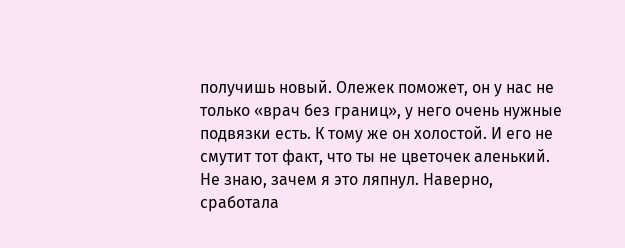получишь новый. Олежек поможет, он у нас не только «врач без границ», у него очень нужные подвязки есть. К тому же он холостой. И его не смутит тот факт, что ты не цветочек аленький.
Не знаю, зачем я это ляпнул. Наверно, сработала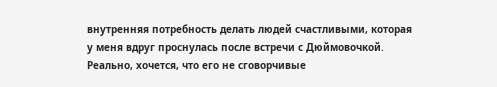внутренняя потребность делать людей счастливыми, которая у меня вдруг проснулась после встречи с Дюймовочкой. Реально, хочется, что его не сговорчивые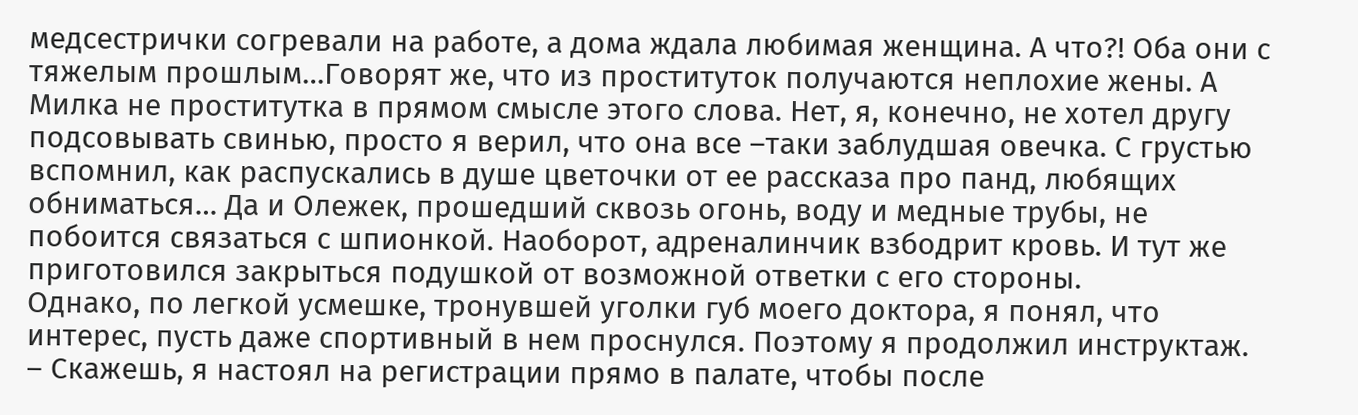медсестрички согревали на работе, а дома ждала любимая женщина. А что?! Оба они с тяжелым прошлым…Говорят же, что из проституток получаются неплохие жены. А Милка не проститутка в прямом смысле этого слова. Нет, я, конечно, не хотел другу подсовывать свинью, просто я верил, что она все –таки заблудшая овечка. С грустью вспомнил, как распускались в душе цветочки от ее рассказа про панд, любящих обниматься… Да и Олежек, прошедший сквозь огонь, воду и медные трубы, не побоится связаться с шпионкой. Наоборот, адреналинчик взбодрит кровь. И тут же приготовился закрыться подушкой от возможной ответки с его стороны.
Однако, по легкой усмешке, тронувшей уголки губ моего доктора, я понял, что интерес, пусть даже спортивный в нем проснулся. Поэтому я продолжил инструктаж.
– Скажешь, я настоял на регистрации прямо в палате, чтобы после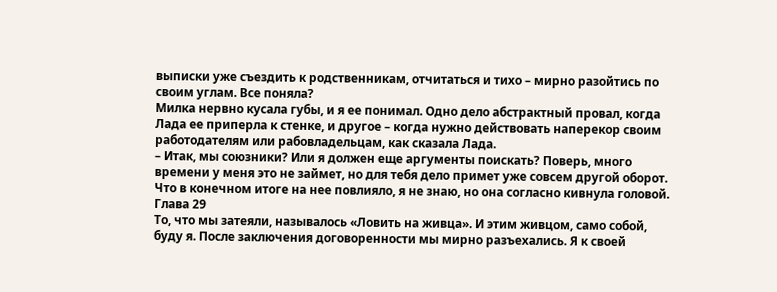выписки уже съездить к родственникам, отчитаться и тихо – мирно разойтись по своим углам. Все поняла?
Милка нервно кусала губы, и я ее понимал. Одно дело абстрактный провал, когда Лада ее приперла к стенке, и другое – когда нужно действовать наперекор своим работодателям или рабовладельцам, как сказала Лада.
– Итак, мы союзники? Или я должен еще аргументы поискать? Поверь, много времени у меня это не займет, но для тебя дело примет уже совсем другой оборот.
Что в конечном итоге на нее повлияло, я не знаю, но она согласно кивнула головой.
Глава 29
То, что мы затеяли, называлось «Ловить на живца». И этим живцом, само собой, буду я. После заключения договоренности мы мирно разъехались. Я к своей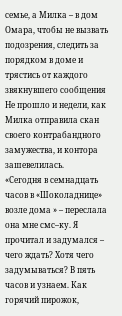семье, а Милка – в дом Омара, чтобы не вызвать подозрения, следить за порядком в доме и трястись от каждого звякнувшего сообщения
Не прошло и недели, как Милка отправила скан своего контрабандного замужества, и контора зашевелилась.
«Сегодня в семнадцать часов в «Шоколаднице» возле дома » – переслала она мне смс–ку. Я прочитал и задумался – чего ждать? Хотя чего задумываться? В пять часов и узнаем. Как горячий пирожок,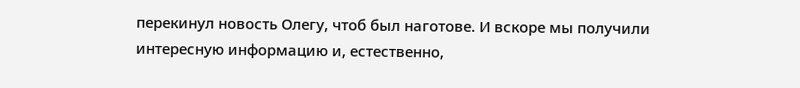перекинул новость Олегу, чтоб был наготове. И вскоре мы получили интересную информацию и, естественно,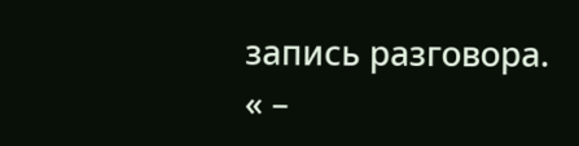запись разговора.
« –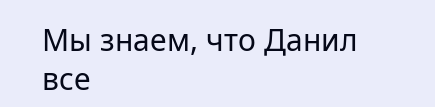Мы знаем, что Данил все